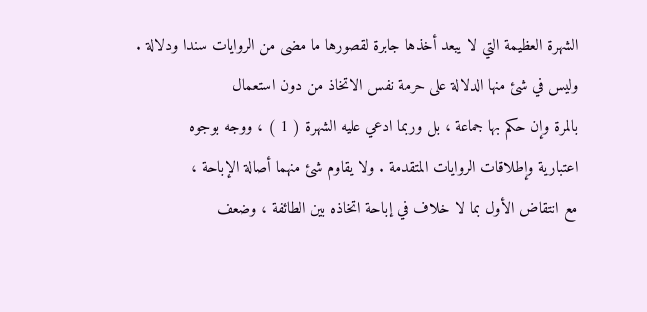الشهرة العظيمة التي لا يبعد أخذها جابرة لقصورها ما مضى من الروايات سندا ودلالة .
وليس في شئ منها الدلالة على حرمة نفس الاتخاذ من دون استعمال
بالمرة وإن حكم بها جماعة ، بل وربما ادعي عليه الشهرة ( 1 ) ، ووجه بوجوه
اعتبارية وإطلاقات الروايات المتقدمة . ولا يقاوم شئ منهما أصالة الإباحة ،
مع انتقاض الأول بما لا خلاف في إباحة اتخاذه بين الطائفة ، وضعف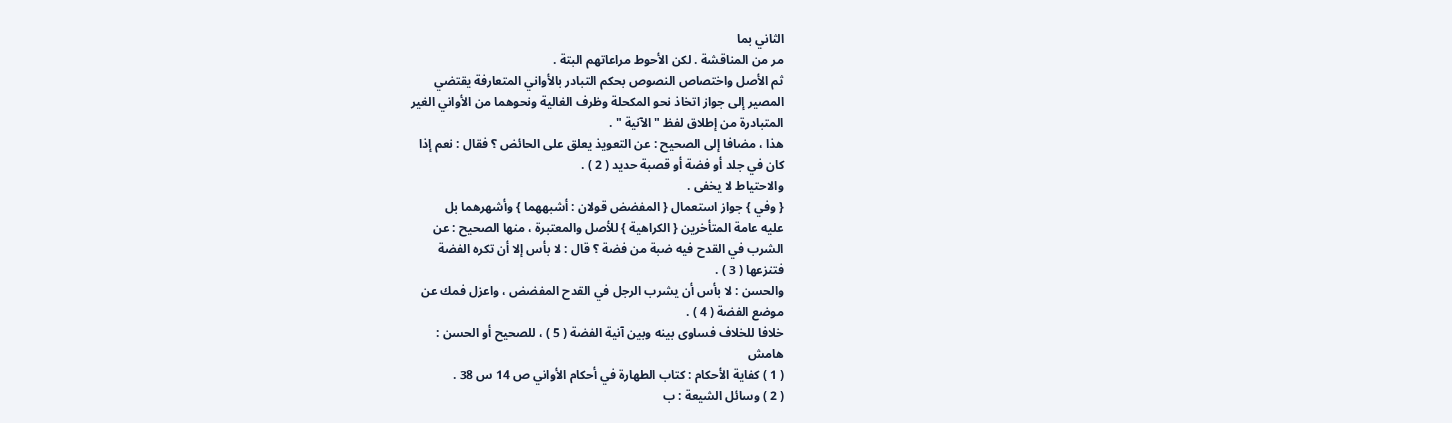الثاني بما
مر من المناقشة . لكن الأحوط مراعاتهم البتة .
ثم الأصل واختصاص النصوص بحكم التبادر بالأواني المتعارفة يقتضي
المصير إلى جواز اتخاذ نحو المكحلة وظرف الغالية ونحوهما من الأواني الغير
المتبادرة من إطلاق لفظ " الآنية " .
هذا ، مضافا إلى الصحيح : عن التعويذ يعلق على الحائض ؟ فقال : نعم إذا
كان في جلد أو فضة أو قصبة حديد ( 2 ) .
والاحتياط لا يخفى .
{ وفي } جواز استعمال { المفضض قولان : أشبههما } وأشهرهما بل
عليه عامة المتأخرين { الكراهية } للأصل والمعتبرة ، منها الصحيح : عن
الشرب في القدح فيه ضبة من فضة ؟ قال : لا بأس إلا أن تكره الفضة
فتنزعها ( 3 ) .
والحسن : لا بأس أن يشرب الرجل في القدح المفضض ، واعزل فمك عن
موضع الفضة ( 4 ) .
خلافا للخلاف فساوى بينه وبين آنية الفضة ( 5 ) ، للصحيح أو الحسن :
هامش
( 1 ) كفاية الأحكام : كتاب الطهارة في أحكام الأواني ص 14 س 38 .
( 2 ) وسائل الشيعة : ب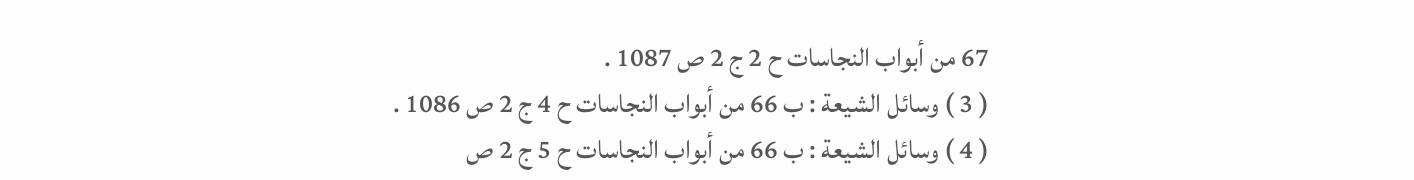67 من أبواب النجاسات ح 2 ج 2 ص 1087 .
( 3 ) وسائل الشيعة : ب 66 من أبواب النجاسات ح 4 ج 2 ص 1086 .
( 4 ) وسائل الشيعة : ب 66 من أبواب النجاسات ح 5 ج 2 ص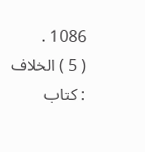1086 .
( 5 ) الخلاف : كتاب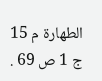الطهارة م 15 ج 1 ص 69 .